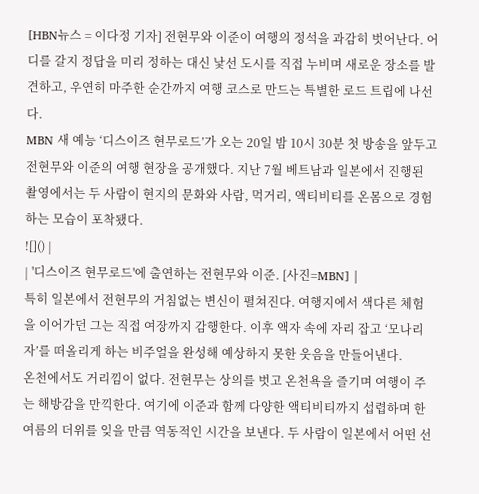[HBN뉴스 = 이다정 기자] 전현무와 이준이 여행의 정석을 과감히 벗어난다. 어디를 갈지 정답을 미리 정하는 대신 낯선 도시를 직접 누비며 새로운 장소를 발견하고, 우연히 마주한 순간까지 여행 코스로 만드는 특별한 로드 트립에 나선다.
MBN 새 예능 ‘디스이즈 현무로드’가 오는 20일 밤 10시 30분 첫 방송을 앞두고 전현무와 이준의 여행 현장을 공개했다. 지난 7월 베트남과 일본에서 진행된 촬영에서는 두 사람이 현지의 문화와 사람, 먹거리, 액티비티를 온몸으로 경험하는 모습이 포착됐다.
![]() |
| '디스이즈 현무로드'에 출연하는 전현무와 이준. [사진=MBN] |
특히 일본에서 전현무의 거침없는 변신이 펼쳐진다. 여행지에서 색다른 체험을 이어가던 그는 직접 여장까지 감행한다. 이후 액자 속에 자리 잡고 ‘모나리자’를 떠올리게 하는 비주얼을 완성해 예상하지 못한 웃음을 만들어낸다.
온천에서도 거리낌이 없다. 전현무는 상의를 벗고 온천욕을 즐기며 여행이 주는 해방감을 만끽한다. 여기에 이준과 함께 다양한 액티비티까지 섭렵하며 한여름의 더위를 잊을 만큼 역동적인 시간을 보낸다. 두 사람이 일본에서 어떤 선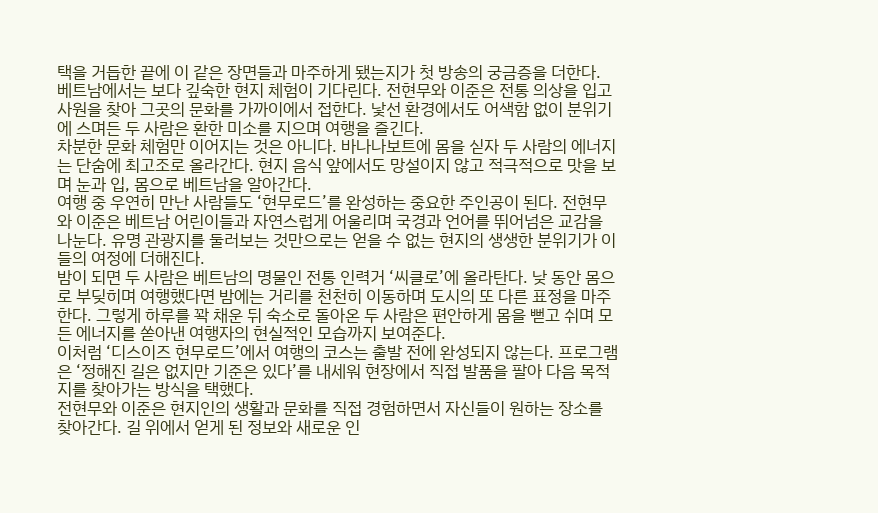택을 거듭한 끝에 이 같은 장면들과 마주하게 됐는지가 첫 방송의 궁금증을 더한다.
베트남에서는 보다 깊숙한 현지 체험이 기다린다. 전현무와 이준은 전통 의상을 입고 사원을 찾아 그곳의 문화를 가까이에서 접한다. 낯선 환경에서도 어색함 없이 분위기에 스며든 두 사람은 환한 미소를 지으며 여행을 즐긴다.
차분한 문화 체험만 이어지는 것은 아니다. 바나나보트에 몸을 싣자 두 사람의 에너지는 단숨에 최고조로 올라간다. 현지 음식 앞에서도 망설이지 않고 적극적으로 맛을 보며 눈과 입, 몸으로 베트남을 알아간다.
여행 중 우연히 만난 사람들도 ‘현무로드’를 완성하는 중요한 주인공이 된다. 전현무와 이준은 베트남 어린이들과 자연스럽게 어울리며 국경과 언어를 뛰어넘은 교감을 나눈다. 유명 관광지를 둘러보는 것만으로는 얻을 수 없는 현지의 생생한 분위기가 이들의 여정에 더해진다.
밤이 되면 두 사람은 베트남의 명물인 전통 인력거 ‘씨클로’에 올라탄다. 낮 동안 몸으로 부딪히며 여행했다면 밤에는 거리를 천천히 이동하며 도시의 또 다른 표정을 마주한다. 그렇게 하루를 꽉 채운 뒤 숙소로 돌아온 두 사람은 편안하게 몸을 뻗고 쉬며 모든 에너지를 쏟아낸 여행자의 현실적인 모습까지 보여준다.
이처럼 ‘디스이즈 현무로드’에서 여행의 코스는 출발 전에 완성되지 않는다. 프로그램은 ‘정해진 길은 없지만 기준은 있다’를 내세워 현장에서 직접 발품을 팔아 다음 목적지를 찾아가는 방식을 택했다.
전현무와 이준은 현지인의 생활과 문화를 직접 경험하면서 자신들이 원하는 장소를 찾아간다. 길 위에서 얻게 된 정보와 새로운 인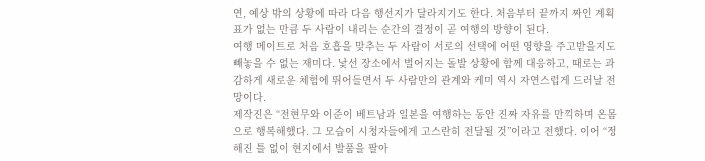연, 예상 밖의 상황에 따라 다음 행선지가 달라지기도 한다. 처음부터 끝까지 짜인 계획표가 없는 만큼 두 사람이 내리는 순간의 결정이 곧 여행의 방향이 된다.
여행 메이트로 처음 호흡을 맞추는 두 사람이 서로의 선택에 어떤 영향을 주고받을지도 빼놓을 수 없는 재미다. 낯선 장소에서 벌어지는 돌발 상황에 함께 대응하고, 때로는 과감하게 새로운 체험에 뛰어들면서 두 사람만의 관계와 케미 역시 자연스럽게 드러날 전망이다.
제작진은 “전현무와 이준이 베트남과 일본을 여행하는 동안 진짜 자유를 만끽하며 온몸으로 행복해했다. 그 모습이 시청자들에게 고스란히 전달될 것”이라고 전했다. 이어 “정해진 틀 없이 현지에서 발품을 팔아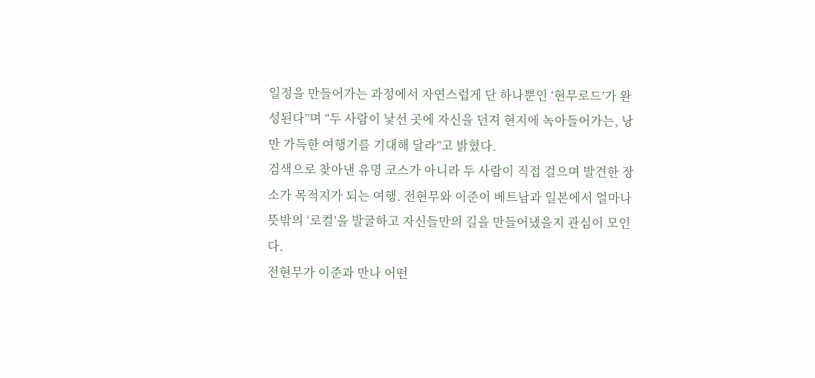일정을 만들어가는 과정에서 자연스럽게 단 하나뿐인 ‘현무로드’가 완성된다”며 “두 사람이 낯선 곳에 자신을 던져 현지에 녹아들어가는, 낭만 가득한 여행기를 기대해 달라”고 밝혔다.
검색으로 찾아낸 유명 코스가 아니라 두 사람이 직접 걸으며 발견한 장소가 목적지가 되는 여행. 전현무와 이준이 베트남과 일본에서 얼마나 뜻밖의 ‘로컬’을 발굴하고 자신들만의 길을 만들어냈을지 관심이 모인다.
전현무가 이준과 만나 어떤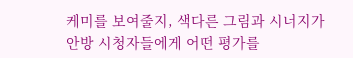케미를 보여줄지, 색다른 그림과 시너지가 안방 시청자들에게 어떤 평가를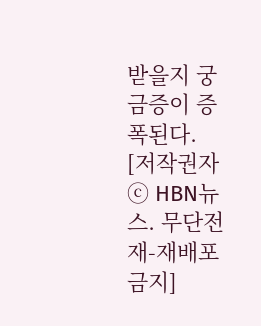받을지 궁금증이 증폭된다.
[저작권자ⓒ HBN뉴스. 무단전재-재배포 금지]